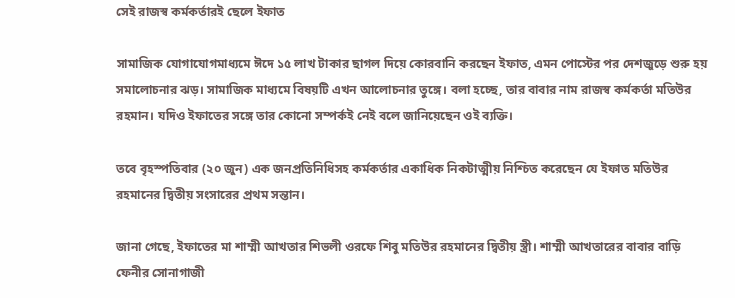সেই রাজস্ব কর্মকর্তারই ছেলে ইফাত

সামাজিক যোগাযোগমাধ্যমে ঈদে ১৫ লাখ টাকার ছাগল দিয়ে কোরবানি করছেন ইফাত, এমন পোস্টের পর দেশজুড়ে শুরু হয় সমালোচনার ঝড়। সামাজিক মাধ্যমে বিষয়টি এখন আলোচনার তুঙ্গে। বলা হচ্ছে, তার বাবার নাম রাজস্ব কর্মকর্তা মতিউর রহমান। যদিও ইফাতের সঙ্গে তার কোনো সম্পর্কই নেই বলে জানিয়েছেন ওই ব্যক্তি।

তবে বৃহস্পতিবার (২০ জুন) এক জনপ্রতিনিধিসহ কর্মকর্তার একাধিক নিকটাত্মীয় নিশ্চিত করেছেন যে ইফাত মতিউর রহমানের দ্বিতীয় সংসারের প্রথম সন্তান।

জানা গেছে, ইফাতের মা শাম্মী আখতার শিভলী ওরফে শিবু মতিউর রহমানের দ্বিতীয় স্ত্রী। শাম্মী আখতারের বাবার বাড়ি ফেনীর সোনাগাজী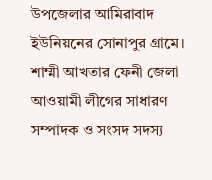উপজেলার আমিরাবাদ ইউনিয়নের সোনাপুর গ্রামে। শাম্মী আখতার ফেনী জেলা আওয়ামী লীগের সাধারণ সম্পাদক ও সংসদ সদস্য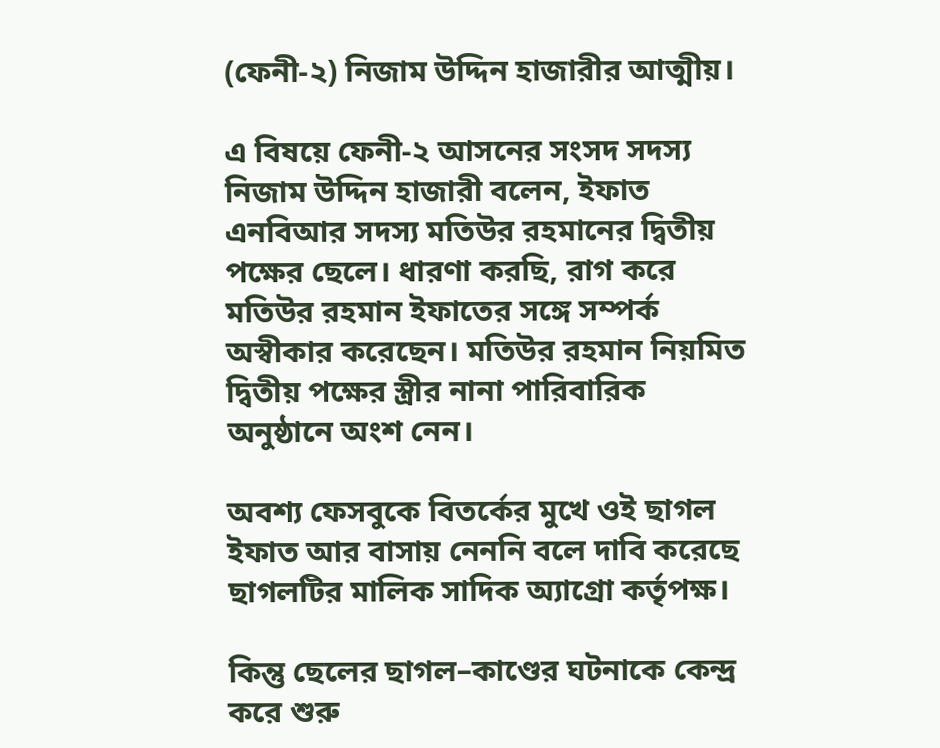(ফেনী-২) নিজাম উদ্দিন হাজারীর আত্মীয়।

এ বিষয়ে ফেনী-২ আসনের সংসদ সদস্য নিজাম উদ্দিন হাজারী বলেন, ইফাত এনবিআর সদস্য মতিউর রহমানের দ্বিতীয় পক্ষের ছেলে। ধারণা করছি, রাগ করে মতিউর রহমান ইফাতের সঙ্গে সম্পর্ক অস্বীকার করেছেন। মতিউর রহমান নিয়মিত দ্বিতীয় পক্ষের স্ত্রীর নানা পারিবারিক অনুষ্ঠানে অংশ নেন।

অবশ্য ফেসবুকে বিতর্কের মুখে ওই ছাগল ইফাত আর বাসায় নেননি বলে দাবি করেছে ছাগলটির মালিক সাদিক অ্যাগ্রো কর্তৃপক্ষ।

কিন্তু ছেলের ছাগল–কাণ্ডের ঘটনাকে কেন্দ্র করে শুরু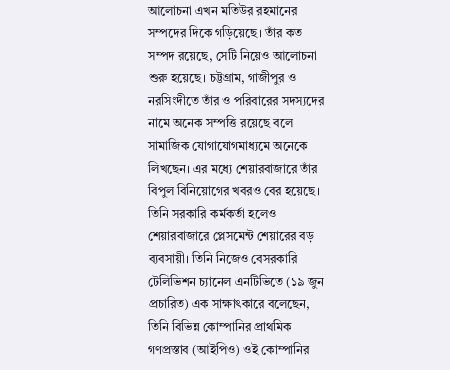আলোচনা এখন মতিউর রহমানের সম্পদের দিকে গড়িয়েছে। তাঁর কত সম্পদ রয়েছে, সেটি নিয়েও আলোচনা শুরু হয়েছে। চট্টগ্রাম, গাজীপুর ও নরসিংদীতে তাঁর ও পরিবারের সদস্যদের নামে অনেক সম্পত্তি রয়েছে বলে সামাজিক যোগাযোগমাধ্যমে অনেকে লিখছেন। এর মধ্যে শেয়ারবাজারে তাঁর বিপুল বিনিয়োগের খবরও বের হয়েছে। তিনি সরকারি কর্মকর্তা হলেও শেয়ারবাজারে প্লেসমেন্ট শেয়ারের বড় ব্যবসায়ী। তিনি নিজেও বেসরকারি টেলিভিশন চ্যানেল এনটিভিতে (১৯ জুন প্রচারিত) এক সাক্ষাৎকারে বলেছেন, তিনি বিভিন্ন কোম্পানির প্রাথমিক গণপ্রস্তাব (আইপিও) ওই কোম্পানির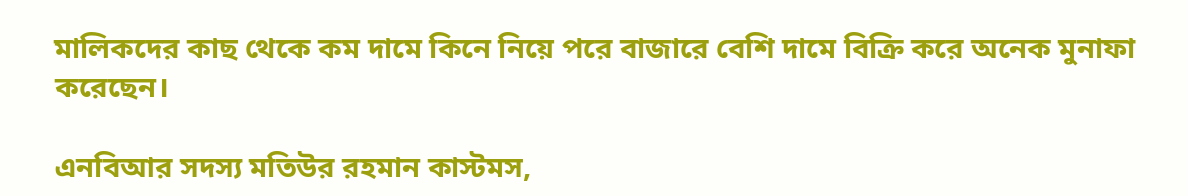মালিকদের কাছ থেকে কম দামে কিনে নিয়ে পরে বাজারে বেশি দামে বিক্রি করে অনেক মুনাফা করেছেন।

এনবিআর সদস্য মতিউর রহমান কাস্টমস,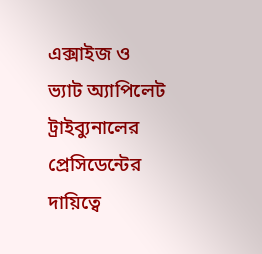এক্সাইজ ও ভ্যাট অ্যাপিলেট ট্রাইব্যুনালের প্রেসিডেন্টের দায়িত্বে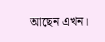আছেন এখন।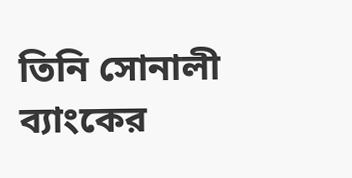তিনি সোনালী ব্যাংকের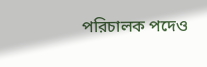পরিচালক পদেও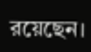রয়েছেন।